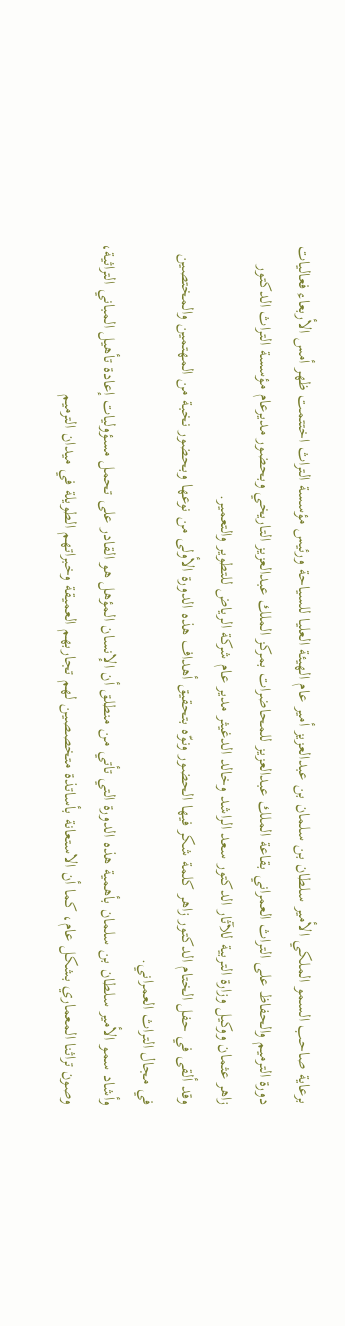برعاية صاحب السمو الملكي الأمير سلطان بن سلمان بن عبدالعزيز أمير عام الهيئة العليا للسياحة ورئيس مؤسسة التراث اختتمت ظهر أمس الأربعاء فعاليات دورة الترميم والحفاظ على التراث العمراني بقاعة الملك عبدالعزيز للمحاضرات بمركز الملك عبدالعزيز التاريخي وبحضور مديرعام مؤسسة التراث الدكتور زاهر عثمان ووكيل وزارة التربية للآثار الدكتور سعد الراشد وخالد الدغيثر مدير عام شركة الرياض للتطوير والتعمير.
وقد ألقى في حفل الختام الدكتور زاهر كلمة شكر فيها الحضور ونوّه بتحقيق أهداف هذه الدورة الأولى من نوعها وبحضور نخبة من المهتمين والمختصين في مجال التراث العمراني.
وأشاد سمو الأمير سلطان بن سلمان بأهمية هذه الدورة التي تأتي من منطلق أن الإنسان المؤهل هو القادر على تحمل مسؤوليات إعادة تأهيل المباني التراثية، وصون تراثنا المعماري بشكل عام، كما أن الاستعانة بأساتذة متخصصين لهم تجاربهم العميقة وخبراتهم الطويلة في ميدان الترميم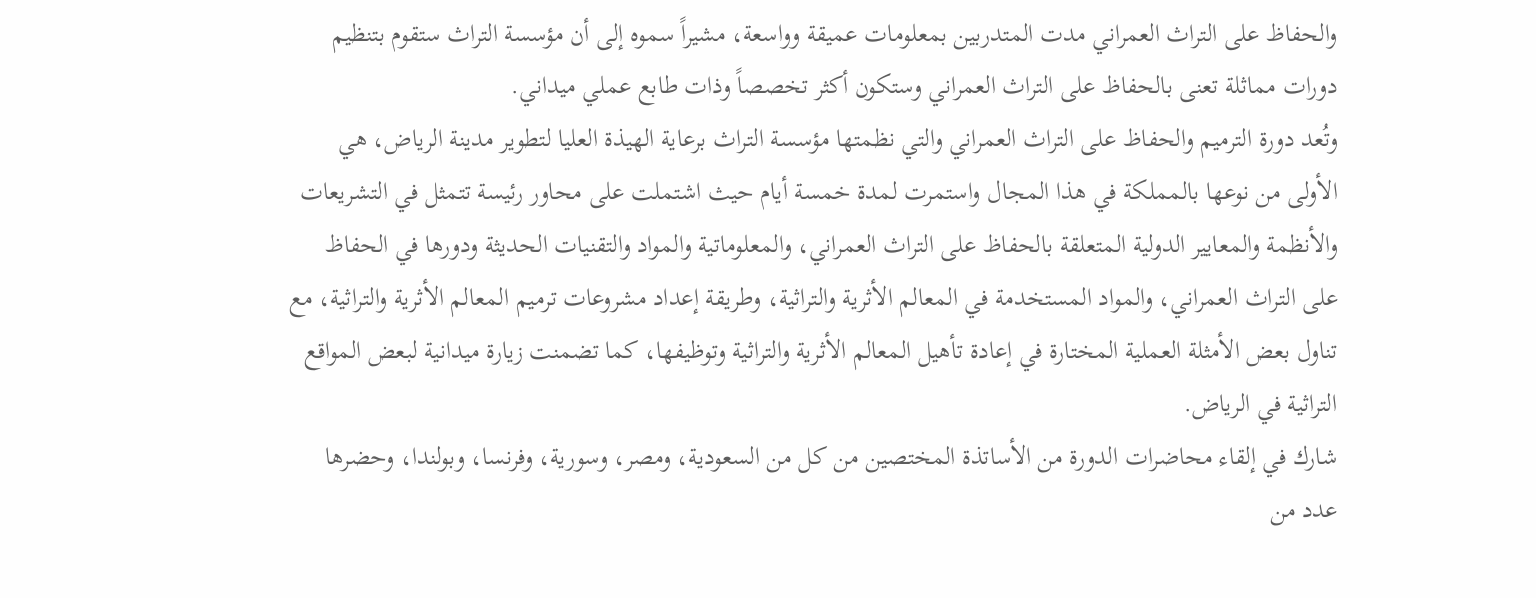والحفاظ على التراث العمراني مدت المتدربين بمعلومات عميقة وواسعة، مشيراً سموه إلى أن مؤسسة التراث ستقوم بتنظيم دورات مماثلة تعنى بالحفاظ على التراث العمراني وستكون أكثر تخصصاً وذات طابع عملي ميداني.
وتُعد دورة الترميم والحفاظ على التراث العمراني والتي نظمتها مؤسسة التراث برعاية الهيذة العليا لتطوير مدينة الرياض، هي الأولى من نوعها بالمملكة في هذا المجال واستمرت لمدة خمسة أيام حيث اشتملت على محاور رئيسة تتمثل في التشريعات والأنظمة والمعايير الدولية المتعلقة بالحفاظ على التراث العمراني، والمعلوماتية والمواد والتقنيات الحديثة ودورها في الحفاظ على التراث العمراني، والمواد المستخدمة في المعالم الأثرية والتراثية، وطريقة إعداد مشروعات ترميم المعالم الأثرية والتراثية، مع تناول بعض الأمثلة العملية المختارة في إعادة تأهيل المعالم الأثرية والتراثية وتوظيفها، كما تضمنت زيارة ميدانية لبعض المواقع التراثية في الرياض.
شارك في إلقاء محاضرات الدورة من الأساتذة المختصين من كل من السعودية، ومصر، وسورية، وفرنسا، وبولندا، وحضرها عدد من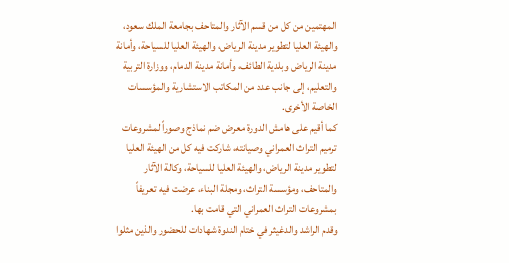المهتمين من كل من قسم الآثار والمتاحف بجامعة الملك سعود، والهيئة العليا لتطوير مدينة الرياض، والهيئة العليا للسياحة، وأمانة مدينة الرياض وبلدية الطائف، وأمانة مدينة الدمام، ووزارة التربية والتعليم، إلى جانب عدد من المكاتب الاستشارية والمؤسسات الخاصة الأخرى.
كما أقيم على هامش الدورة معرض ضم نماذج وصوراً لمشروعات ترميم التراث العمراني وصيانته، شاركت فيه كل من الهيئة العليا لتطوير مدينة الرياض، والهيئة العليا للسياحة، وكالة الآثار والمتاحف، ومؤسسة التراث، ومجلة البناء، عرضت فيه تعريفاً بمشروعات التراث العمراني التي قامت بها.
وقدم الراشد والدغيثر في ختام الندوة شهادات للحضور والذين مثلوا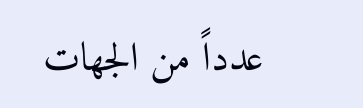عدداً من الجهات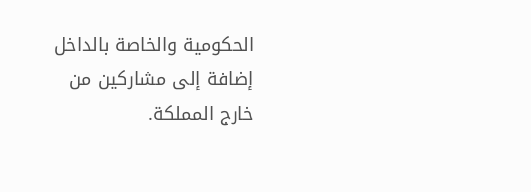الحكومية والخاصة بالداخل إضافة إلى مشاركين من خارج المملكة.